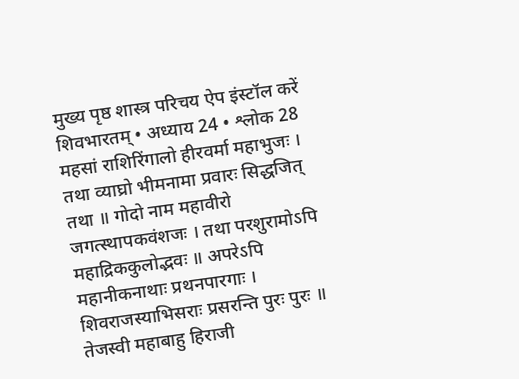मुख्य पृष्ठ शास्त्र परिचय ऐप इंस्टॉल करें
शिवभारतम् • अध्याय 24 • श्लोक 28
महसां राशिरिंगालो हीरवर्मा महाभुजः । तथा व्याघ्रो भीमनामा प्रवारः सिद्धजित् तथा ॥ गोदो नाम महावीरो जगत्स्थापकवंशजः । तथा परशुरामोऽपि महाद्रिककुलोद्भवः ॥ अपरेऽपि महानीकनाथाः प्रथनपारगाः । शिवराजस्याभिसराः प्रसरन्ति पुरः पुरः ॥
तेजस्वी महाबाहु हिराजी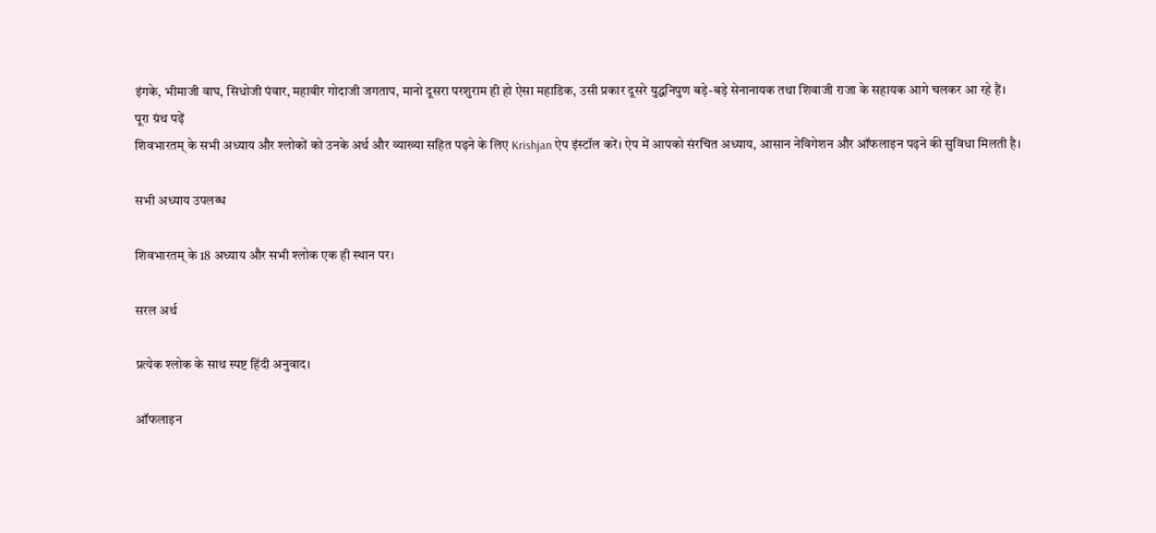इंगके, भीमाजी वाघ, सिधोजी पंवार, महावीर गोदाजी जगताप, मानो दूसरा परशुराम ही हो ऐसा महाडिक, उसी प्रकार दूसरे युद्धनिपुण बड़े-बड़े सेनानायक तथा शिवाजी राजा के सहायक आगे चलकर आ रहे हैं।
पूरा ग्रंथ पढ़ें
शिवभारतम् के सभी अध्याय और श्लोकों को उनके अर्थ और व्याख्या सहित पढ़ने के लिए Krishjan ऐप इंस्टॉल करें। ऐप में आपको संरचित अध्याय, आसान नेविगेशन और ऑफलाइन पढ़ने की सुविधा मिलती है।

सभी अध्याय उपलब्ध

शिवभारतम् के 18 अध्याय और सभी श्लोक एक ही स्थान पर।

सरल अर्थ

प्रत्येक श्लोक के साथ स्पष्ट हिंदी अनुवाद।

ऑफलाइन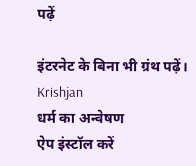पढ़ें

इंटरनेट के बिना भी ग्रंथ पढ़ें।
Krishjan
धर्म का अन्वेषण
ऐप इंस्टॉल करें